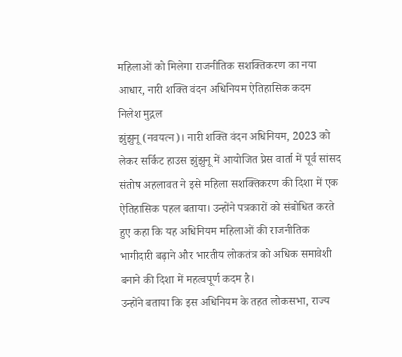महिलाओं को मिलेगा राजनीतिक सशक्तिकरण का नया आधार, नारी शक्ति वंदन अधिनियम ऐतिहासिक कदम
निलेश मुद्गल
झुंझुनू (नवयत्न)। नारी शक्ति वंदन अधिनियम, 2023 को लेकर सर्किट हाउस झुंझुनू में आयोजित प्रेस वार्ता में पूर्व सांसद संतोष अहलावत ने इसे महिला सशक्तिकरण की दिशा में एक ऐतिहासिक पहल बताया। उन्होंने पत्रकारों को संबोधित करते हुए कहा कि यह अधिनियम महिलाओं की राजनीतिक भागीदारी बढ़ाने और भारतीय लोकतंत्र को अधिक समावेशी बनाने की दिशा में महत्वपूर्ण कदम है।
उन्होंने बताया कि इस अधिनियम के तहत लोकसभा, राज्य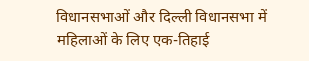विधानसभाओं और दिल्ली विधानसभा में महिलाओं के लिए एक-तिहाई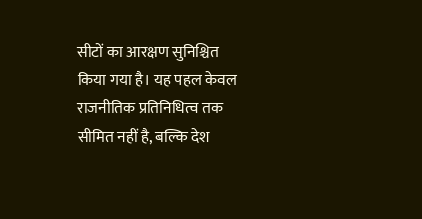सीटों का आरक्षण सुनिश्चित किया गया है। यह पहल केवल राजनीतिक प्रतिनिधित्व तक सीमित नहीं है, बल्कि देश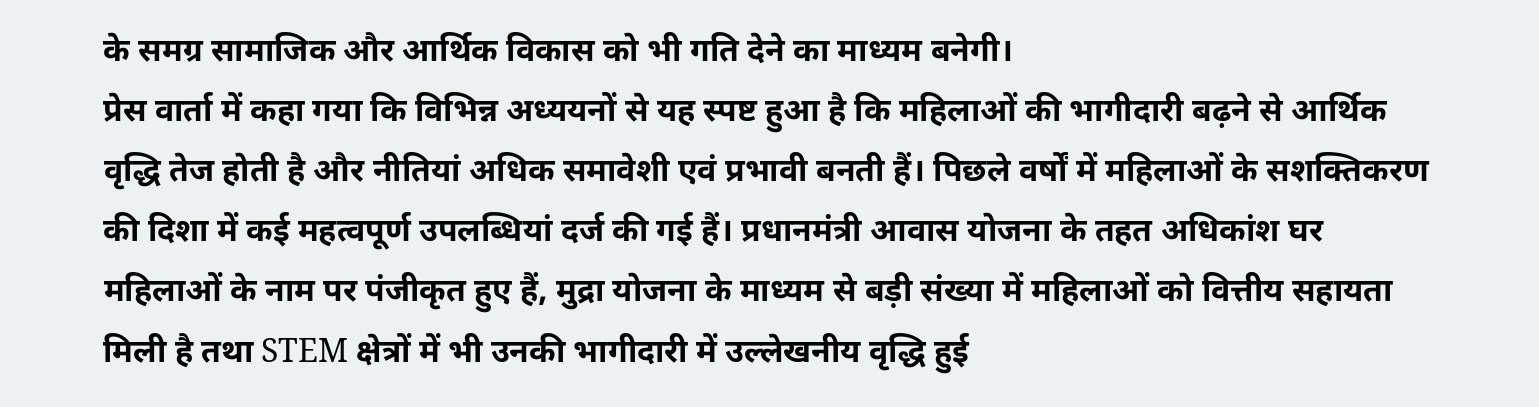के समग्र सामाजिक और आर्थिक विकास को भी गति देने का माध्यम बनेगी।
प्रेस वार्ता में कहा गया कि विभिन्न अध्ययनों से यह स्पष्ट हुआ है कि महिलाओं की भागीदारी बढ़ने से आर्थिक वृद्धि तेज होती है और नीतियां अधिक समावेशी एवं प्रभावी बनती हैं। पिछले वर्षों में महिलाओं के सशक्तिकरण की दिशा में कई महत्वपूर्ण उपलब्धियां दर्ज की गई हैं। प्रधानमंत्री आवास योजना के तहत अधिकांश घर महिलाओं के नाम पर पंजीकृत हुए हैं, मुद्रा योजना के माध्यम से बड़ी संख्या में महिलाओं को वित्तीय सहायता मिली है तथा STEM क्षेत्रों में भी उनकी भागीदारी में उल्लेखनीय वृद्धि हुई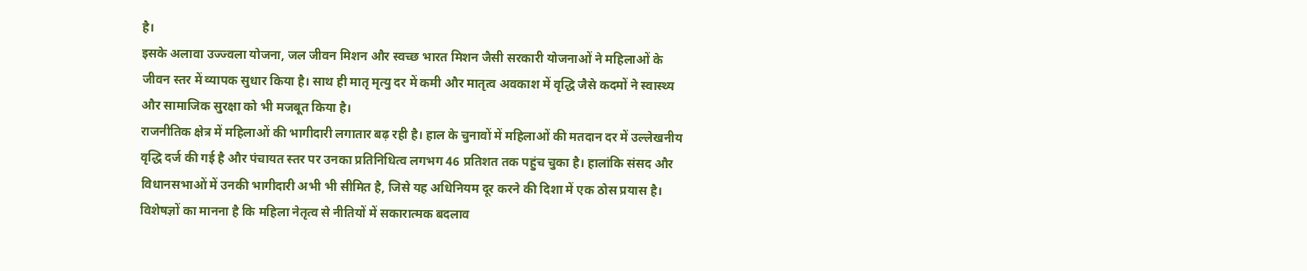है।
इसके अलावा उज्ज्वला योजना, जल जीवन मिशन और स्वच्छ भारत मिशन जैसी सरकारी योजनाओं ने महिलाओं के जीवन स्तर में व्यापक सुधार किया है। साथ ही मातृ मृत्यु दर में कमी और मातृत्व अवकाश में वृद्धि जैसे कदमों ने स्वास्थ्य और सामाजिक सुरक्षा को भी मजबूत किया है।
राजनीतिक क्षेत्र में महिलाओं की भागीदारी लगातार बढ़ रही है। हाल के चुनावों में महिलाओं की मतदान दर में उल्लेखनीय वृद्धि दर्ज की गई है और पंचायत स्तर पर उनका प्रतिनिधित्व लगभग 46 प्रतिशत तक पहुंच चुका है। हालांकि संसद और विधानसभाओं में उनकी भागीदारी अभी भी सीमित है, जिसे यह अधिनियम दूर करने की दिशा में एक ठोस प्रयास है।
विशेषज्ञों का मानना है कि महिला नेतृत्व से नीतियों में सकारात्मक बदलाव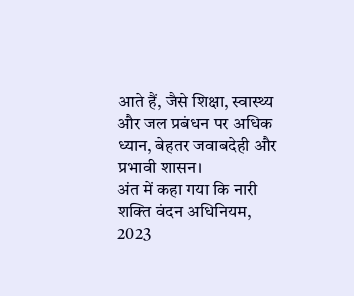आते हैं, जैसे शिक्षा, स्वास्थ्य और जल प्रबंधन पर अधिक ध्यान, बेहतर जवाबदेही और प्रभावी शासन।
अंत में कहा गया कि नारी शक्ति वंदन अधिनियम, 2023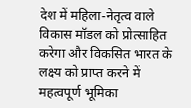देश में महिला-नेतृत्व वाले विकास मॉडल को प्रोत्साहित करेगा और विकसित भारत के लक्ष्य को प्राप्त करने में महत्वपूर्ण भूमिका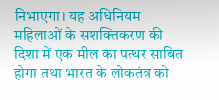निभाएगा। यह अधिनियम महिलाओं के सशक्तिकरण की दिशा में एक मील का पत्थर साबित होगा तथा भारत के लोकतंत्र को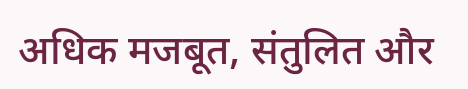अधिक मजबूत, संतुलित और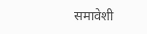समावेशी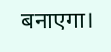बनाएगा।